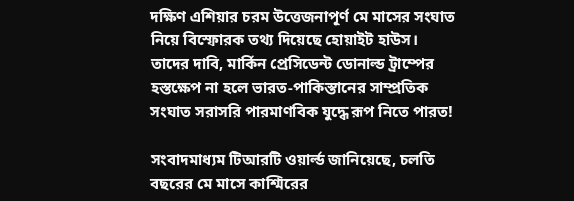দক্ষিণ এশিয়ার চরম উত্তেজনাপূর্ণ মে মাসের সংঘাত নিয়ে বিস্ফোরক তথ্য দিয়েছে হোয়াইট হাউস। তাদের দাবি, মার্কিন প্রেসিডেন্ট ডোনাল্ড ট্রাম্পের হস্তক্ষেপ না হলে ভারত-পাকিস্তানের সাম্প্রতিক সংঘাত সরাসরি পারমাণবিক যুদ্ধে রূপ নিতে পারত!

সংবাদমাধ্যম টিআরটি ওয়ার্ল্ড জানিয়েছে, চলতি বছরের মে মাসে কাশ্মিরের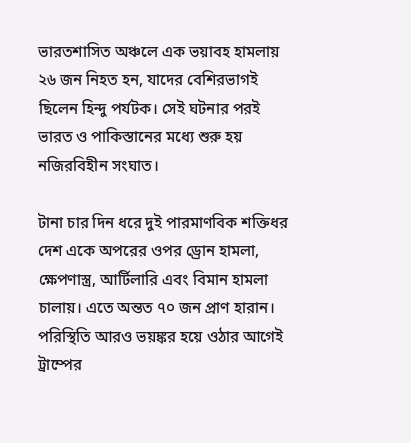ভারতশাসিত অঞ্চলে এক ভয়াবহ হামলায় ২৬ জন নিহত হন, যাদের বেশিরভাগই ছিলেন হিন্দু পর্যটক। সেই ঘটনার পরই ভারত ও পাকিস্তানের মধ্যে শুরু হয় নজিরবিহীন সংঘাত।

টানা চার দিন ধরে দুই পারমাণবিক শক্তিধর দেশ একে অপরের ওপর ড্রোন হামলা, ক্ষেপণাস্ত্র, আর্টিলারি এবং বিমান হামলা চালায়। এতে অন্তত ৭০ জন প্রাণ হারান। পরিস্থিতি আরও ভয়ঙ্কর হয়ে ওঠার আগেই ট্রাম্পের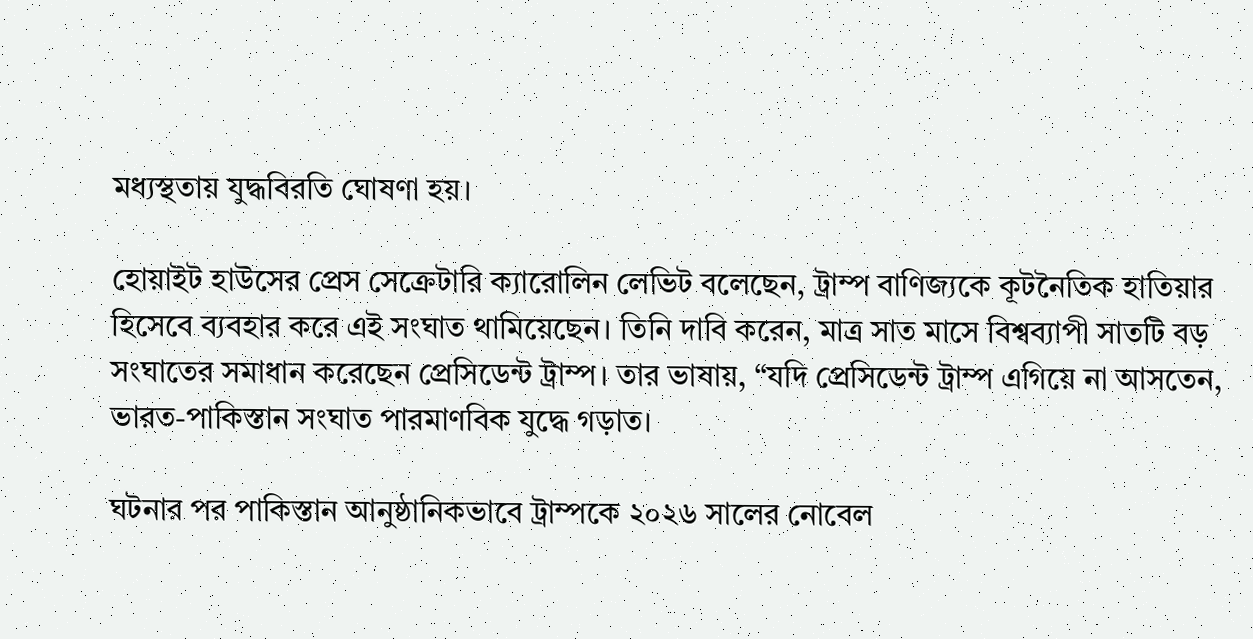মধ্যস্থতায় যুদ্ধবিরতি ঘোষণা হয়।

হোয়াইট হাউসের প্রেস সেক্রেটারি ক্যারোলিন লেভিট বলেছেন, ট্রাম্প বাণিজ্যকে কূটনৈতিক হাতিয়ার হিসেবে ব্যবহার করে এই সংঘাত থামিয়েছেন। তিনি দাবি করেন, মাত্র সাত মাসে বিশ্বব্যাপী সাতটি বড় সংঘাতের সমাধান করেছেন প্রেসিডেন্ট ট্রাম্প। তার ভাষায়, “যদি প্রেসিডেন্ট ট্রাম্প এগিয়ে না আসতেন, ভারত-পাকিস্তান সংঘাত পারমাণবিক যুদ্ধে গড়াত।

ঘটনার পর পাকিস্তান আনুষ্ঠানিকভাবে ট্রাম্পকে ২০২৬ সালের নোবেল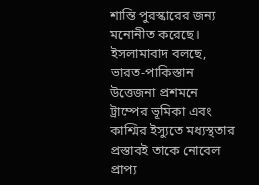শান্তি পুরস্কারের জন্য মনোনীত করেছে। ইসলামাবাদ বলছে, ভারত-পাকিস্তান উত্তেজনা প্রশমনে ট্রাম্পের ভূমিকা এবং কাশ্মির ইস্যুতে মধ্যস্থতার প্রস্তাবই তাকে নোবেল প্রাপ্য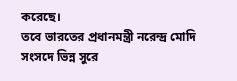করেছে।
তবে ভারতের প্রধানমন্ত্রী নরেন্দ্র মোদি সংসদে ভিন্ন সুরে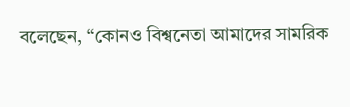বলেছেন, “কোনও বিশ্বনেতা আমাদের সামরিক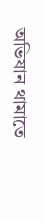অভিযান থামাতে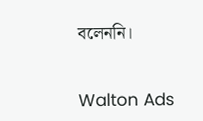বলেননি।


Walton Ads